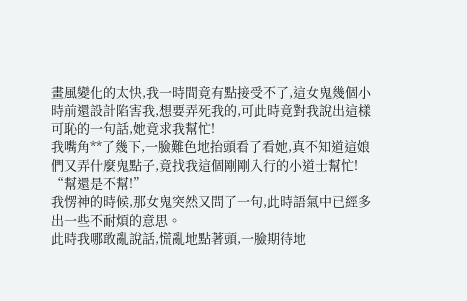畫風變化的太快,我一時間竟有點接受不了,這女鬼幾個小時前還設計陷害我,想要弄死我的,可此時竟對我說出這樣可恥的一句話,她竟求我幫忙!
我嘴角**了幾下,一臉難色地抬頭看了看她,真不知道這娘們又弄什麼鬼點子,竟找我這個剛剛入行的小道士幫忙!
“幫還是不幫!”
我愣神的時候,那女鬼突然又問了一句,此時語氣中已經多出一些不耐煩的意思。
此時我哪敢亂說話,慌亂地點著頭,一臉期待地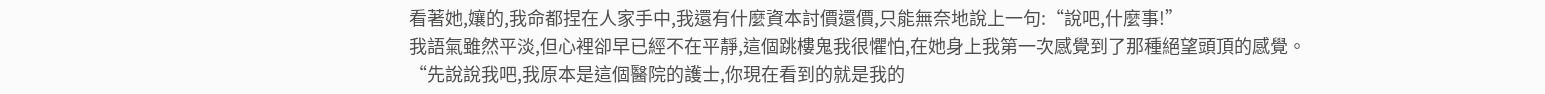看著她,孃的,我命都捏在人家手中,我還有什麼資本討價還價,只能無奈地說上一句:“說吧,什麼事!”
我語氣雖然平淡,但心裡卻早已經不在平靜,這個跳樓鬼我很懼怕,在她身上我第一次感覺到了那種絕望頭頂的感覺。
“先說說我吧,我原本是這個醫院的護士,你現在看到的就是我的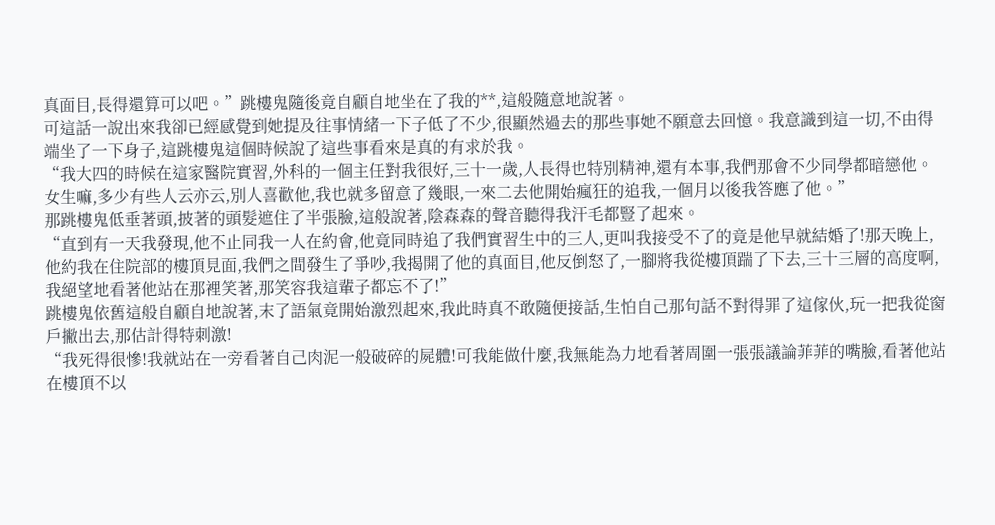真面目,長得還算可以吧。”跳樓鬼隨後竟自顧自地坐在了我的**,這般隨意地說著。
可這話一說出來我卻已經感覺到她提及往事情緒一下子低了不少,很顯然過去的那些事她不願意去回憶。我意識到這一切,不由得端坐了一下身子,這跳樓鬼這個時候說了這些事看來是真的有求於我。
“我大四的時候在這家醫院實習,外科的一個主任對我很好,三十一歲,人長得也特別精神,還有本事,我們那會不少同學都暗戀他。女生嘛,多少有些人云亦云,別人喜歡他,我也就多留意了幾眼,一來二去他開始瘋狂的追我,一個月以後我答應了他。”
那跳樓鬼低垂著頭,披著的頭髮遮住了半張臉,這般說著,陰森森的聲音聽得我汗毛都豎了起來。
“直到有一天我發現,他不止同我一人在約會,他竟同時追了我們實習生中的三人,更叫我接受不了的竟是他早就結婚了!那天晚上,他約我在住院部的樓頂見面,我們之間發生了爭吵,我揭開了他的真面目,他反倒怒了,一腳將我從樓頂踹了下去,三十三層的高度啊,我絕望地看著他站在那裡笑著,那笑容我這輩子都忘不了!”
跳樓鬼依舊這般自顧自地說著,末了語氣竟開始激烈起來,我此時真不敢隨便接話,生怕自己那句話不對得罪了這傢伙,玩一把我從窗戶撇出去,那估計得特刺激!
“我死得很慘!我就站在一旁看著自己肉泥一般破碎的屍體!可我能做什麼,我無能為力地看著周圍一張張議論菲菲的嘴臉,看著他站在樓頂不以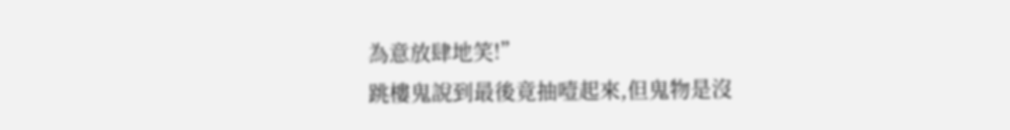為意放肆地笑!”
跳樓鬼說到最後竟抽噎起來,但鬼物是沒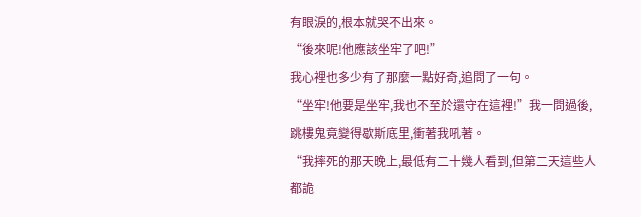有眼淚的,根本就哭不出來。
“後來呢!他應該坐牢了吧!”
我心裡也多少有了那麼一點好奇,追問了一句。
“坐牢!他要是坐牢,我也不至於還守在這裡!”我一問過後,跳樓鬼竟變得歇斯底里,衝著我吼著。
“我摔死的那天晚上,最低有二十幾人看到,但第二天這些人都詭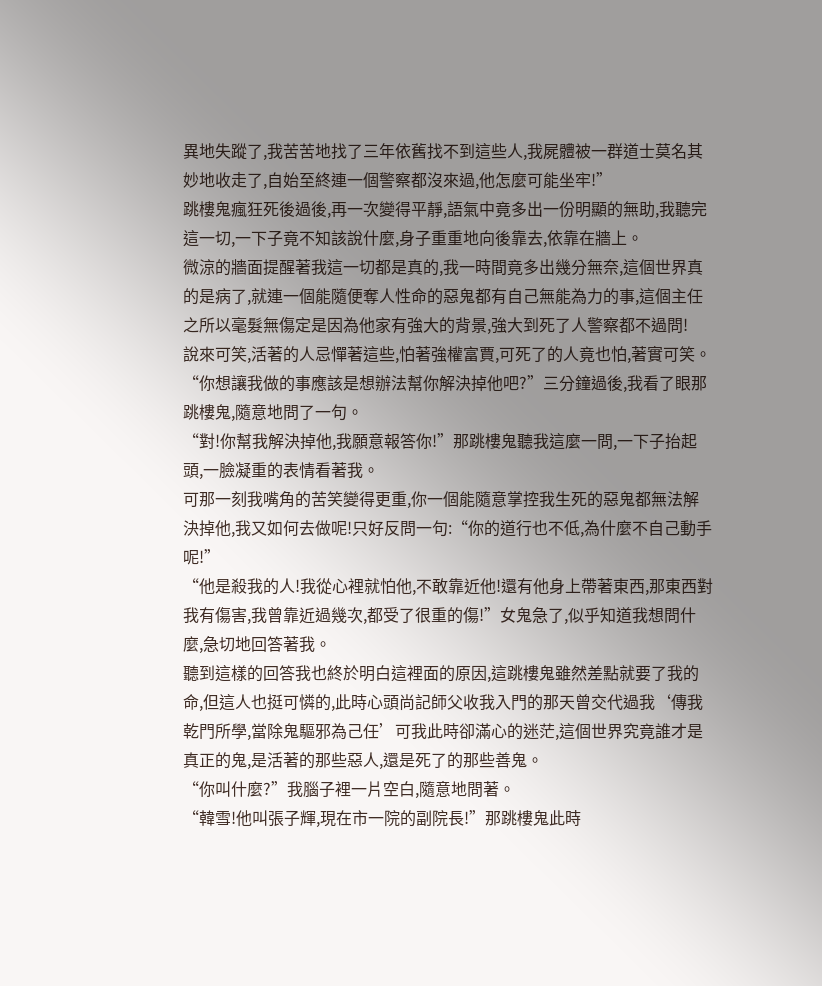異地失蹤了,我苦苦地找了三年依舊找不到這些人,我屍體被一群道士莫名其妙地收走了,自始至終連一個警察都沒來過,他怎麼可能坐牢!”
跳樓鬼瘋狂死後過後,再一次變得平靜,語氣中竟多出一份明顯的無助,我聽完這一切,一下子竟不知該說什麼,身子重重地向後靠去,依靠在牆上。
微涼的牆面提醒著我這一切都是真的,我一時間竟多出幾分無奈,這個世界真的是病了,就連一個能隨便奪人性命的惡鬼都有自己無能為力的事,這個主任之所以毫髮無傷定是因為他家有強大的背景,強大到死了人警察都不過問!
說來可笑,活著的人忌憚著這些,怕著強權富賈,可死了的人竟也怕,著實可笑。
“你想讓我做的事應該是想辦法幫你解決掉他吧?”三分鐘過後,我看了眼那跳樓鬼,隨意地問了一句。
“對!你幫我解決掉他,我願意報答你!”那跳樓鬼聽我這麼一問,一下子抬起頭,一臉凝重的表情看著我。
可那一刻我嘴角的苦笑變得更重,你一個能隨意掌控我生死的惡鬼都無法解決掉他,我又如何去做呢!只好反問一句:“你的道行也不低,為什麼不自己動手呢!”
“他是殺我的人!我從心裡就怕他,不敢靠近他!還有他身上帶著東西,那東西對我有傷害,我曾靠近過幾次,都受了很重的傷!”女鬼急了,似乎知道我想問什麼,急切地回答著我。
聽到這樣的回答我也終於明白這裡面的原因,這跳樓鬼雖然差點就要了我的命,但這人也挺可憐的,此時心頭尚記師父收我入門的那天曾交代過我‘傳我乾門所學,當除鬼驅邪為己任’可我此時卻滿心的迷茫,這個世界究竟誰才是真正的鬼,是活著的那些惡人,還是死了的那些善鬼。
“你叫什麼?”我腦子裡一片空白,隨意地問著。
“韓雪!他叫張子輝,現在市一院的副院長!”那跳樓鬼此時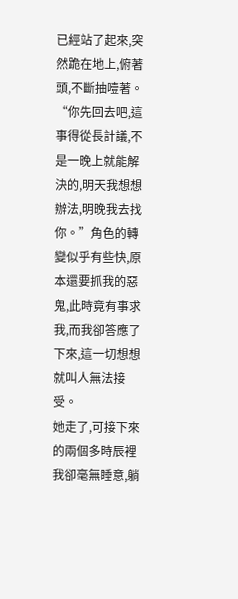已經站了起來,突然跪在地上,俯著頭,不斷抽噎著。
“你先回去吧,這事得從長計議,不是一晚上就能解決的,明天我想想辦法,明晚我去找你。”角色的轉變似乎有些快,原本還要抓我的惡鬼,此時竟有事求我,而我卻答應了下來,這一切想想就叫人無法接受。
她走了,可接下來的兩個多時辰裡我卻毫無睡意,躺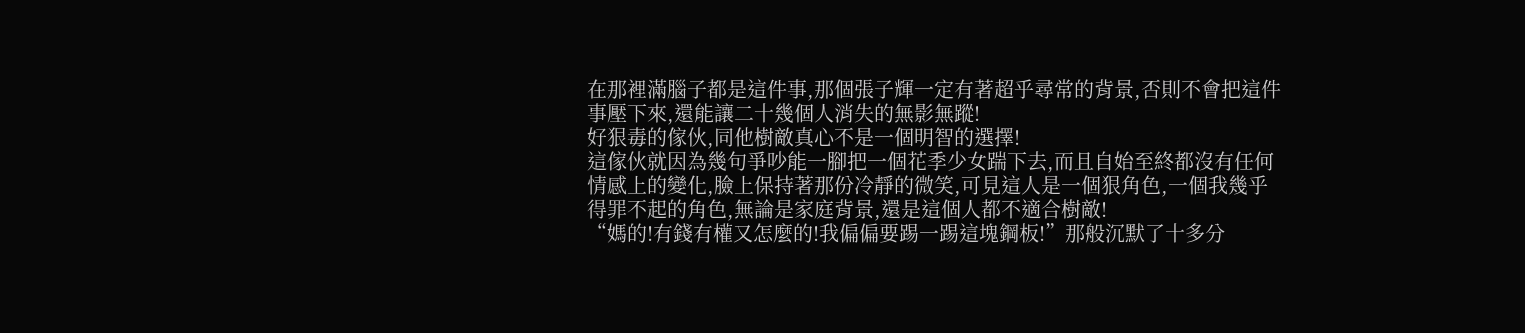在那裡滿腦子都是這件事,那個張子輝一定有著超乎尋常的背景,否則不會把這件事壓下來,還能讓二十幾個人消失的無影無蹤!
好狠毒的傢伙,同他樹敵真心不是一個明智的選擇!
這傢伙就因為幾句爭吵能一腳把一個花季少女踹下去,而且自始至終都沒有任何情感上的變化,臉上保持著那份冷靜的微笑,可見這人是一個狠角色,一個我幾乎得罪不起的角色,無論是家庭背景,還是這個人都不適合樹敵!
“媽的!有錢有權又怎麼的!我偏偏要踢一踢這塊鋼板!”那般沉默了十多分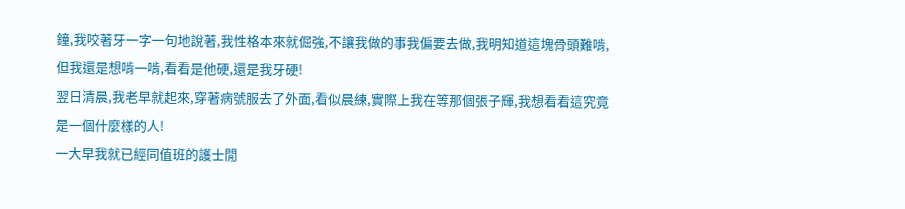鐘,我咬著牙一字一句地說著,我性格本來就倔強,不讓我做的事我偏要去做,我明知道這塊骨頭難啃,但我還是想啃一啃,看看是他硬,還是我牙硬!
翌日清晨,我老早就起來,穿著病號服去了外面,看似晨練,實際上我在等那個張子輝,我想看看這究竟是一個什麼樣的人!
一大早我就已經同值班的護士閒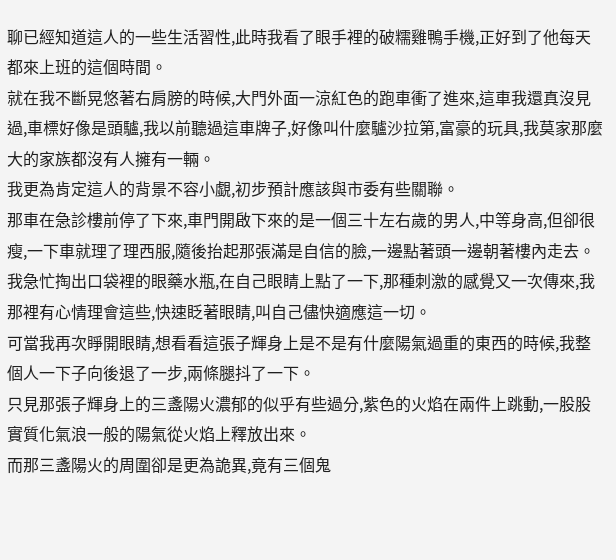聊已經知道這人的一些生活習性,此時我看了眼手裡的破糯雞鴨手機,正好到了他每天都來上班的這個時間。
就在我不斷晃悠著右肩膀的時候,大門外面一涼紅色的跑車衝了進來,這車我還真沒見過,車標好像是頭驢,我以前聽過這車牌子,好像叫什麼驢沙拉第,富豪的玩具,我莫家那麼大的家族都沒有人擁有一輛。
我更為肯定這人的背景不容小覷,初步預計應該與市委有些關聯。
那車在急診樓前停了下來,車門開啟下來的是一個三十左右歲的男人,中等身高,但卻很瘦,一下車就理了理西服,隨後抬起那張滿是自信的臉,一邊點著頭一邊朝著樓內走去。
我急忙掏出口袋裡的眼藥水瓶,在自己眼睛上點了一下,那種刺激的感覺又一次傳來,我那裡有心情理會這些,快速眨著眼睛,叫自己儘快適應這一切。
可當我再次睜開眼睛,想看看這張子輝身上是不是有什麼陽氣過重的東西的時候,我整個人一下子向後退了一步,兩條腿抖了一下。
只見那張子輝身上的三盞陽火濃郁的似乎有些過分,紫色的火焰在兩件上跳動,一股股實質化氣浪一般的陽氣從火焰上釋放出來。
而那三盞陽火的周圍卻是更為詭異,竟有三個鬼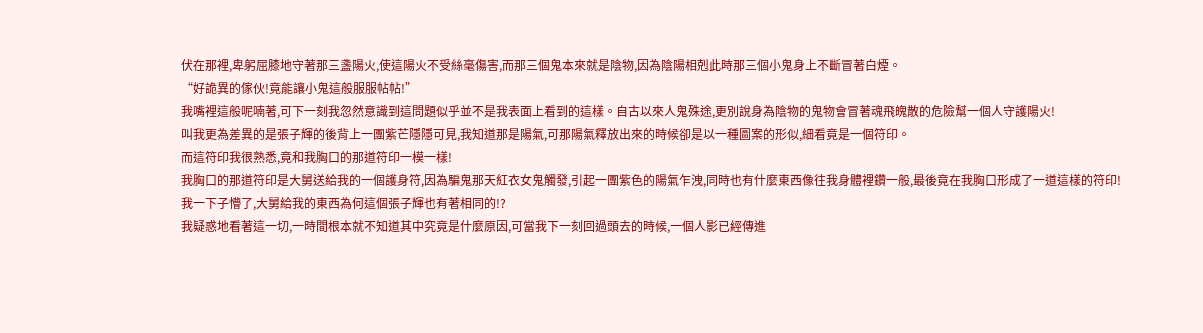伏在那裡,卑躬屈膝地守著那三盞陽火,使這陽火不受絲毫傷害,而那三個鬼本來就是陰物,因為陰陽相剋此時那三個小鬼身上不斷冒著白煙。
“好詭異的傢伙!竟能讓小鬼這般服服帖帖!”
我嘴裡這般呢喃著,可下一刻我忽然意識到這問題似乎並不是我表面上看到的這樣。自古以來人鬼殊途,更別說身為陰物的鬼物會冒著魂飛魄散的危險幫一個人守護陽火!
叫我更為差異的是張子輝的後背上一團紫芒隱隱可見,我知道那是陽氣,可那陽氣釋放出來的時候卻是以一種圖案的形似,細看竟是一個符印。
而這符印我很熟悉,竟和我胸口的那道符印一模一樣!
我胸口的那道符印是大舅送給我的一個護身符,因為騙鬼那天紅衣女鬼觸發,引起一團紫色的陽氣乍洩,同時也有什麼東西像往我身體裡鑽一般,最後竟在我胸口形成了一道這樣的符印!
我一下子懵了,大舅給我的東西為何這個張子輝也有著相同的!?
我疑惑地看著這一切,一時間根本就不知道其中究竟是什麼原因,可當我下一刻回過頭去的時候,一個人影已經傳進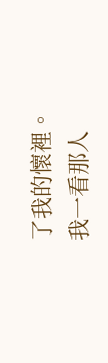了我的懷裡。
我一看那人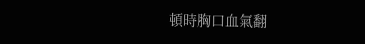頓時胸口血氣翻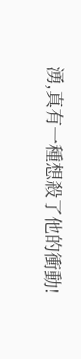湧,真有一種想殺了他的衝動!